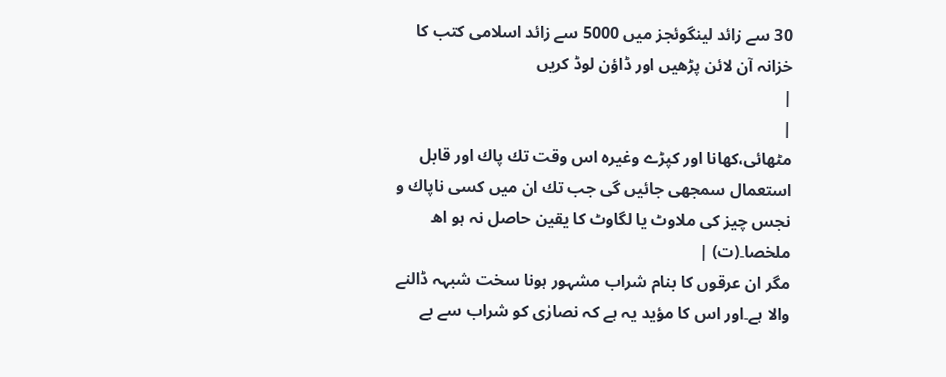30 سے زائد لینگوئجز میں 5000 سے زائد اسلامی کتب کا خزانہ آن لائن پڑھیں اور ڈاؤن لوڈ کریں
|
|
مٹھائی،کھانا اور کپڑے وغیرہ اس وقت تك پاك اور قابل استعمال سمجھی جائیں گی جب تك ان میں کسی ناپاك و نجس چیز کی ملاوٹ یا لگاوٹ کا یقین حاصل نہ ہو اھ ملخصا۔(ت) |
مگر ان عرقوں کا بنام شراب مشہور ہونا سخت شبہہ ڈالنے والا ہے۔اور اس کا مؤید یہ ہے کہ نصارٰی کو شراب سے بے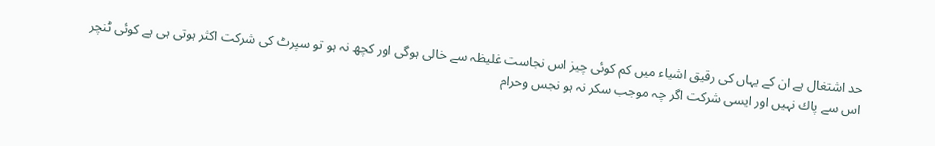حد اشتغال ہے ان کے یہاں کی رقیق اشیاء میں کم کوئی چیز اس نجاست غلیظہ سے خالی ہوگی اور کچھ نہ ہو تو سپرٹ کی شرکت اکثر ہوتی ہی ہے کوئی ٹنچر اس سے پاك نہیں اور ایسی شرکت اگر چہ موجب سکر نہ ہو نجس وحرام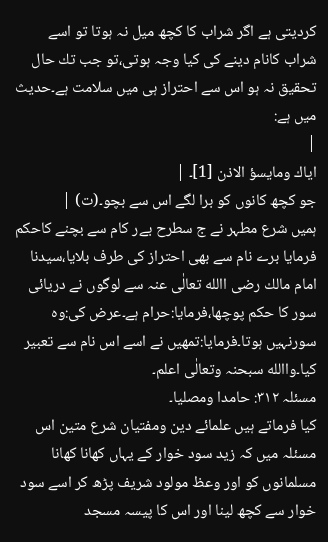کردیتی ہے اگر شراب کا کچھ میل نہ ہوتا تو اسے شراب کانام دینے کی کیا وجہ ہوتی،تو جب تك حال تحقیق نہ ہو اس سے احتراز ہی میں سلامت ہے۔حدیث میں ہے:
|
ایاك ومایسؤ الاذن [1]۔ |
جو کچھ کانوں کو برا لگے اس سے بچو۔(ت) |
ہمیں شرع مطہر نے ج سطرح بےر کام سے بچنے کاحکم فرمایا برے نام سے بھی احتراز کی طرف بلایا،سیدنا امام مالك رضی االله تعالٰی عنہ سے لوگوں نے دریائی سور کا حکم پوچھا،فرمایا:حرام ہے۔عرض کی:وہ سورنہیں ہوتا۔فرمایا:تمھیں نے اسے اس نام سے تعبیر کیا۔واالله سبحنہ وتعالٰی اعلم۔
مسئلہ ۳۱۲: حامدا ومصلیا۔
کیا فرماتے ہیں علمائے دین ومفتیان شرع متین اس مسئلہ میں کہ زید سود خوار کے یہاں کھانا کھانا مسلمانوں کو اور وعظ مولود شریف پڑھ کر اسے سود خوار سے کچھ لینا اور اس کا پیسہ مسجد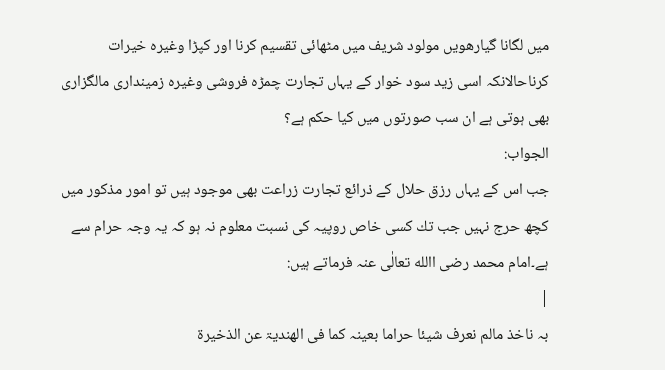میں لگانا گیارھویں مولود شریف میں مٹھائی تقسیم کرنا اور کپڑا وغیرہ خیرات کرناحالانکہ اسی زید سود خوار کے یہاں تجارت چمڑہ فروشی وغیرہ زمینداری مالگزاری بھی ہوتی ہے ان سب صورتوں میں کیا حکم ہے؟
الجواب:
جب اس کے یہاں رزق حلال کے ذرائع تجارت زراعت بھی موجود ہیں تو امور مذکور میں کچھ حرج نہیں جب تك کسی خاص روپیہ کی نسبت معلوم نہ ہو کہ یہ وجہ حرام سے ہے۔امام محمد رضی االله تعالٰی عنہ فرماتے ہیں:
|
بہ ناخذ مالم نعرف شیئا حراما بعینہ کما فی الھندیۃ عن الذخیرۃ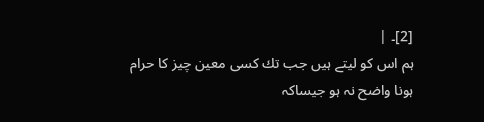[2]۔ |
ہم اس کو لیتے ہیں جب تك کسی معین چیز کا حرام ہونا واضح نہ ہو جیساکہ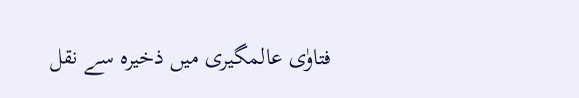فتاوٰی عالمگیری میں ذخیرہ سے نقل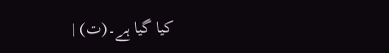کیا گیا ہے۔(ت) |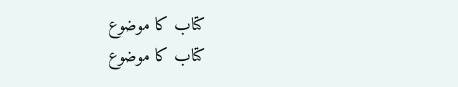کتاب کا موضوع
کتاب کا موضوع